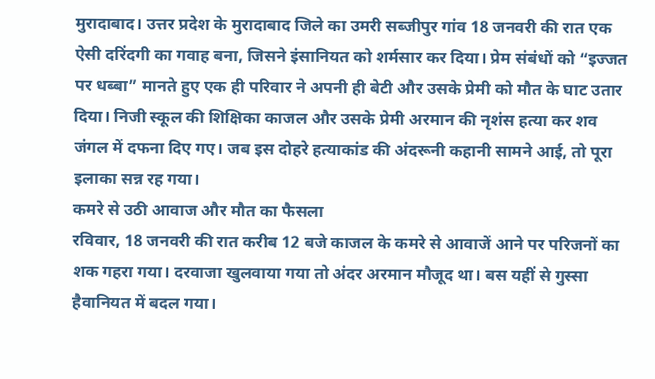मुरादाबाद। उत्तर प्रदेश के मुरादाबाद जिले का उमरी सब्जीपुर गांव 18 जनवरी की रात एक ऐसी दरिंदगी का गवाह बना, जिसने इंसानियत को शर्मसार कर दिया। प्रेम संबंधों को “इज्जत पर धब्बा” मानते हुए एक ही परिवार ने अपनी ही बेटी और उसके प्रेमी को मौत के घाट उतार दिया। निजी स्कूल की शिक्षिका काजल और उसके प्रेमी अरमान की नृशंस हत्या कर शव जंगल में दफना दिए गए। जब इस दोहरे हत्याकांड की अंदरूनी कहानी सामने आई, तो पूरा इलाका सन्न रह गया।
कमरे से उठी आवाज और मौत का फैसला
रविवार, 18 जनवरी की रात करीब 12 बजे काजल के कमरे से आवाजें आने पर परिजनों का शक गहरा गया। दरवाजा खुलवाया गया तो अंदर अरमान मौजूद था। बस यहीं से गुस्सा हैवानियत में बदल गया।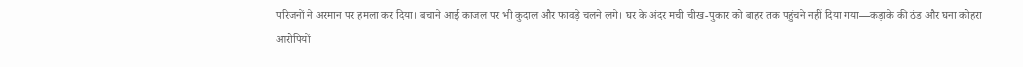परिजनों ने अरमान पर हमला कर दिया। बचाने आई काजल पर भी कुदाल और फावड़े चलने लगे। घर के अंदर मची चीख-पुकार को बाहर तक पहुंचने नहीं दिया गया—कड़ाके की ठंड और घना कोहरा आरोपियों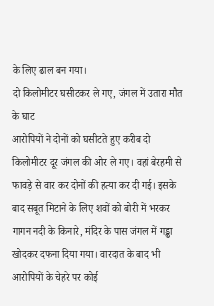के लिए ढाल बन गया।
दो किलोमीटर घसीटकर ले गए, जंगल में उतारा मौत के घाट
आरोपियों ने दोनों को घसीटते हुए करीब दो किलोमीटर दूर जंगल की ओर ले गए। वहां बेरहमी से फावड़े से वार कर दोनों की हत्या कर दी गई। इसके बाद सबूत मिटाने के लिए शवों को बोरी में भरकर गागन नदी के किनारे, मंदिर के पास जंगल में गड्ढा खोदकर दफना दिया गया। वारदात के बाद भी आरोपियों के चेहरे पर कोई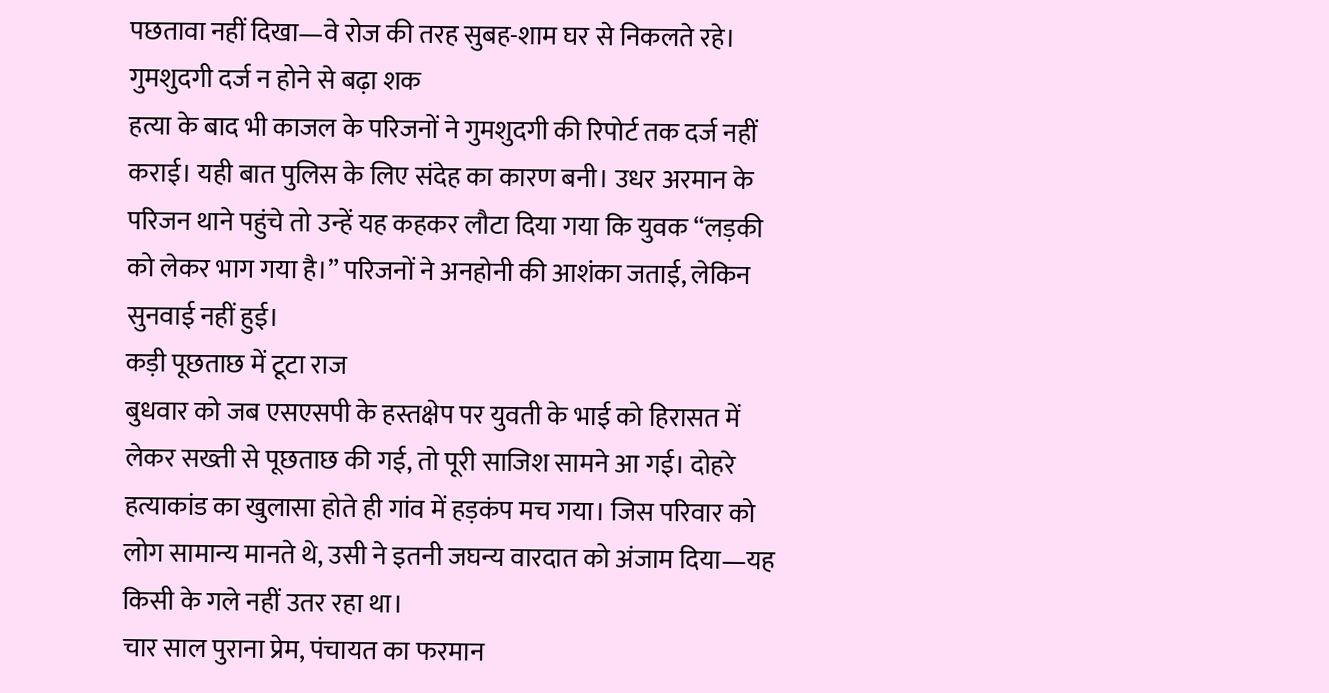पछतावा नहीं दिखा—वे रोज की तरह सुबह-शाम घर से निकलते रहे।
गुमशुदगी दर्ज न होने से बढ़ा शक
हत्या के बाद भी काजल के परिजनों ने गुमशुदगी की रिपोर्ट तक दर्ज नहीं कराई। यही बात पुलिस के लिए संदेह का कारण बनी। उधर अरमान के परिजन थाने पहुंचे तो उन्हें यह कहकर लौटा दिया गया कि युवक “लड़की को लेकर भाग गया है।” परिजनों ने अनहोनी की आशंका जताई, लेकिन सुनवाई नहीं हुई।
कड़ी पूछताछ में टूटा राज
बुधवार को जब एसएसपी के हस्तक्षेप पर युवती के भाई को हिरासत में लेकर सख्ती से पूछताछ की गई, तो पूरी साजिश सामने आ गई। दोहरे हत्याकांड का खुलासा होते ही गांव में हड़कंप मच गया। जिस परिवार को लोग सामान्य मानते थे, उसी ने इतनी जघन्य वारदात को अंजाम दिया—यह किसी के गले नहीं उतर रहा था।
चार साल पुराना प्रेम, पंचायत का फरमान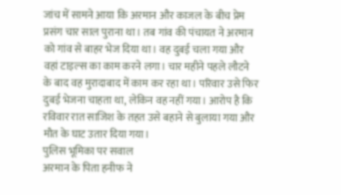जांच में सामने आया कि अरमान और काजल के बीच प्रेम प्रसंग चार साल पुराना था। तब गांव की पंचायत ने अरमान को गांव से बाहर भेज दिया था। वह दुबई चला गया और वहां टाइल्स का काम करने लगा। चार महीने पहले लौटने के बाद वह मुरादाबाद में काम कर रहा था। परिवार उसे फिर दुबई भेजना चाहता था, लेकिन वह नहीं गया। आरोप है कि रविवार रात साजिश के तहत उसे बहाने से बुलाया गया और मौत के घाट उतार दिया गया।
पुलिस भूमिका पर सवाल
अरमान के पिता हनीफ ने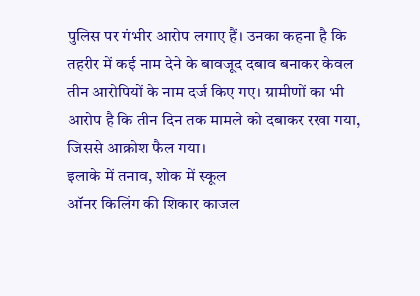पुलिस पर गंभीर आरोप लगाए हैं। उनका कहना है कि तहरीर में कई नाम देने के बावजूद दबाव बनाकर केवल तीन आरोपियों के नाम दर्ज किए गए। ग्रामीणों का भी आरोप है कि तीन दिन तक मामले को दबाकर रखा गया, जिससे आक्रोश फैल गया।
इलाके में तनाव, शोक में स्कूल
ऑनर किलिंग की शिकार काजल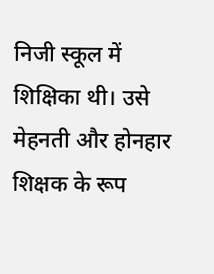निजी स्कूल में शिक्षिका थी। उसे मेहनती और होनहार शिक्षक के रूप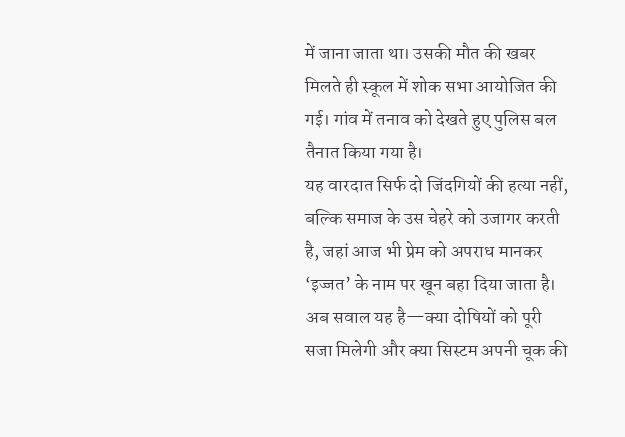में जाना जाता था। उसकी मौत की खबर मिलते ही स्कूल में शोक सभा आयोजित की गई। गांव में तनाव को देखते हुए पुलिस बल तैनात किया गया है।
यह वारदात सिर्फ दो जिंदगियों की हत्या नहीं, बल्कि समाज के उस चेहरे को उजागर करती है, जहां आज भी प्रेम को अपराध मानकर ‘इज्जत’ के नाम पर खून बहा दिया जाता है। अब सवाल यह है—क्या दोषियों को पूरी सजा मिलेगी और क्या सिस्टम अपनी चूक की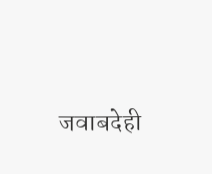जवाबदेही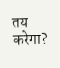तय करेगा?